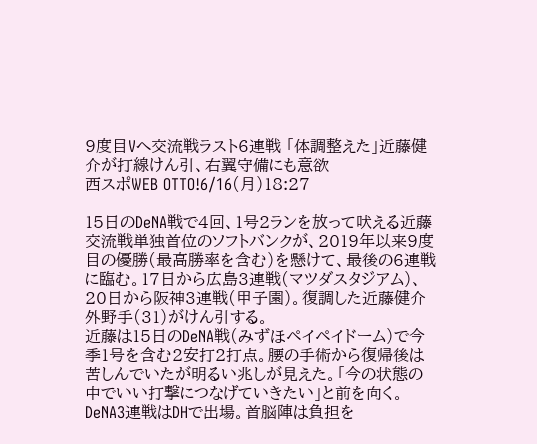9度目Vへ交流戦ラスト6連戦 「体調整えた」近藤健介が打線けん引、右翼守備にも意欲
西スポWEB OTTO!6/16(月)18:27

15日のDeNA戦で4回、1号2ランを放って吠える近藤
交流戦単独首位のソフトバンクが、2019年以来9度目の優勝(最高勝率を含む)を懸けて、最後の6連戦に臨む。17日から広島3連戦(マツダスタジアム)、20日から阪神3連戦(甲子園)。復調した近藤健介外野手(31)がけん引する。
近藤は15日のDeNA戦(みずほペイペイドーム)で今季1号を含む2安打2打点。腰の手術から復帰後は苦しんでいたが明るい兆しが見えた。「今の状態の中でいい打撃につなげていきたい」と前を向く。
DeNA3連戦はDHで出場。首脳陣は負担を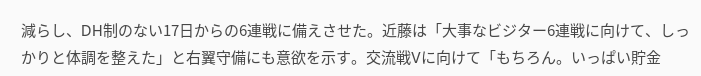減らし、DH制のない17日からの6連戦に備えさせた。近藤は「大事なビジター6連戦に向けて、しっかりと体調を整えた」と右翼守備にも意欲を示す。交流戦Vに向けて「もちろん。いっぱい貯金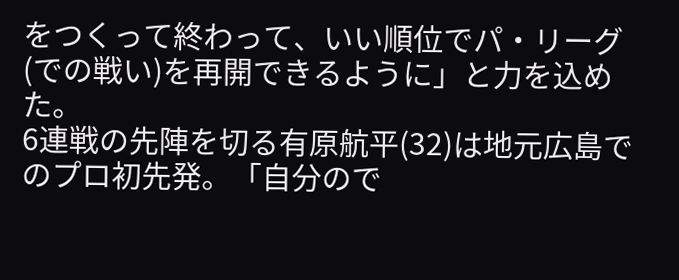をつくって終わって、いい順位でパ・リーグ(での戦い)を再開できるように」と力を込めた。
6連戦の先陣を切る有原航平(32)は地元広島でのプロ初先発。「自分ので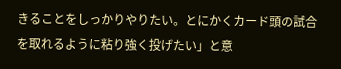きることをしっかりやりたい。とにかくカード頭の試合を取れるように粘り強く投げたい」と意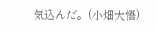気込んだ。(小畑大悟)